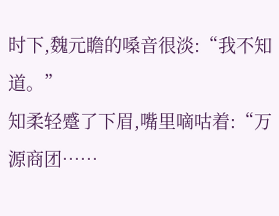时下,魏元瞻的嗓音很淡:“我不知道。”
知柔轻蹙了下眉,嘴里嘀咕着:“万源商团……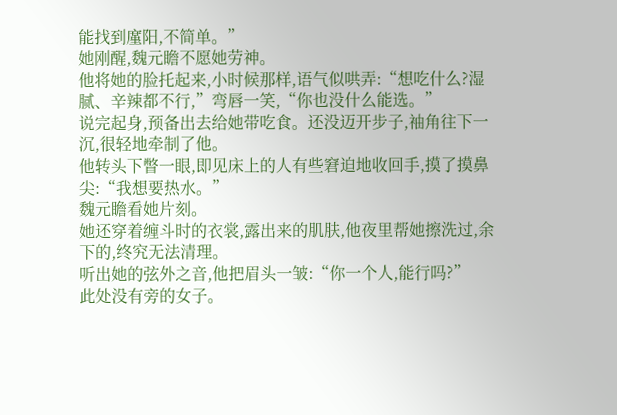能找到廑阳,不简单。”
她刚醒,魏元瞻不愿她劳神。
他将她的脸托起来,小时候那样,语气似哄弄:“想吃什么?湿腻、辛辣都不行,”弯唇一笑,“你也没什么能选。”
说完起身,预备出去给她带吃食。还没迈开步子,袖角往下一沉,很轻地牵制了他。
他转头下瞥一眼,即见床上的人有些窘迫地收回手,摸了摸鼻尖:“我想要热水。”
魏元瞻看她片刻。
她还穿着缠斗时的衣裳,露出来的肌肤,他夜里帮她擦洗过,余下的,终究无法清理。
听出她的弦外之音,他把眉头一皱:“你一个人,能行吗?”
此处没有旁的女子。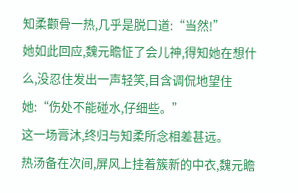知柔颧骨一热,几乎是脱口道:“当然!”
她如此回应,魏元瞻怔了会儿神,得知她在想什么,没忍住发出一声轻笑,目含调侃地望住她:“伤处不能碰水,仔细些。”
这一场膏沐,终归与知柔所念相差甚远。
热汤备在次间,屏风上挂着簇新的中衣,魏元瞻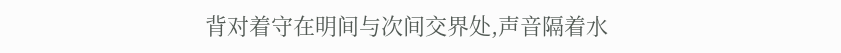背对着守在明间与次间交界处,声音隔着水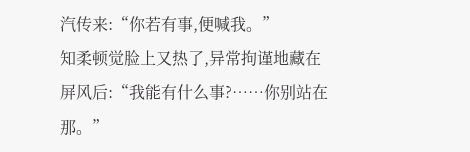汽传来:“你若有事,便喊我。”
知柔顿觉脸上又热了,异常拘谨地藏在屏风后:“我能有什么事?……你别站在那。”